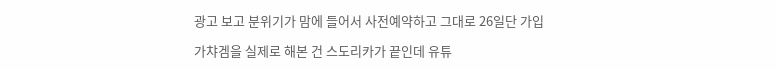광고 보고 분위기가 맘에 들어서 사전예약하고 그대로 26일단 가입

가챠겜을 실제로 해본 건 스도리카가 끝인데 유튜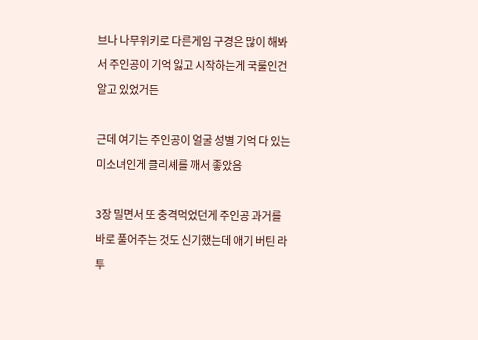브나 나무위키로 다른게임 구경은 많이 해봐서 주인공이 기억 잃고 시작하는게 국룰인건 알고 있었거든

근데 여기는 주인공이 얼굴 성별 기억 다 있는 미소녀인게 클리셰를 깨서 좋았음

3장 밀면서 또 충격먹었던게 주인공 과거를 바로 풀어주는 것도 신기했는데 애기 버틴 라투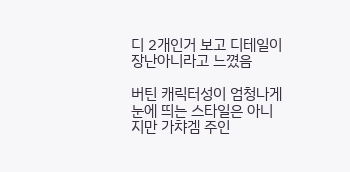디 2개인거 보고 디테일이 장난아니라고 느꼈음

버틴 캐릭터성이 엄청나게 눈에 띄는 스타일은 아니지만 가챠겜 주인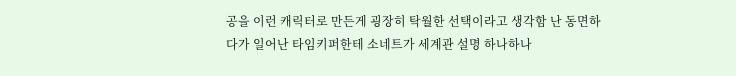공을 이런 캐릭터로 만든게 굉장히 탁월한 선택이라고 생각함 난 동면하다가 일어난 타임키퍼한테 소네트가 세계관 설명 하나하나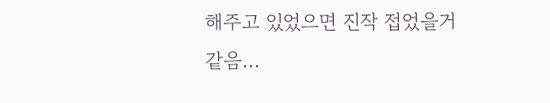해주고 있었으면 진작 접었을거 같음...